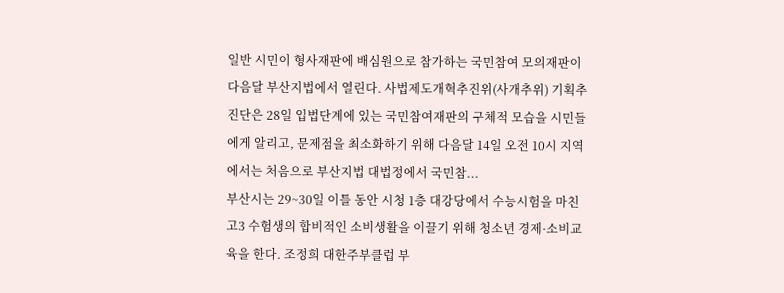일반 시민이 형사재판에 배심원으로 참가하는 국민참여 모의재판이 다음달 부산지법에서 열린다. 사법제도개혁추진위(사개추위) 기획추진단은 28일 입법단계에 있는 국민참여재판의 구체적 모습을 시민들에게 알리고, 문제점을 최소화하기 위해 다음달 14일 오전 10시 지역에서는 처음으로 부산지법 대법정에서 국민참...
부산시는 29~30일 이틀 동안 시청 1층 대강당에서 수능시험을 마친 고3 수험생의 합비적인 소비생활을 이끌기 위해 청소년 경제·소비교육을 한다. 조정희 대한주부클럽 부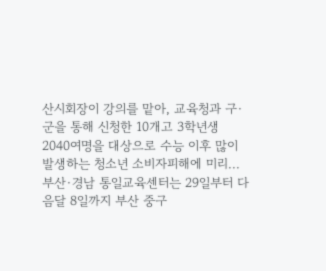산시회장이 강의를 맡아, 교육청과 구·군을 통해 신청한 10개고 3학년생 2040여명을 대상으로 수능 이후 많이 발생하는 청소년 소비자피해에 미리...
부산·경남 통일교육센터는 29일부터 다음달 8일까지 부산 중구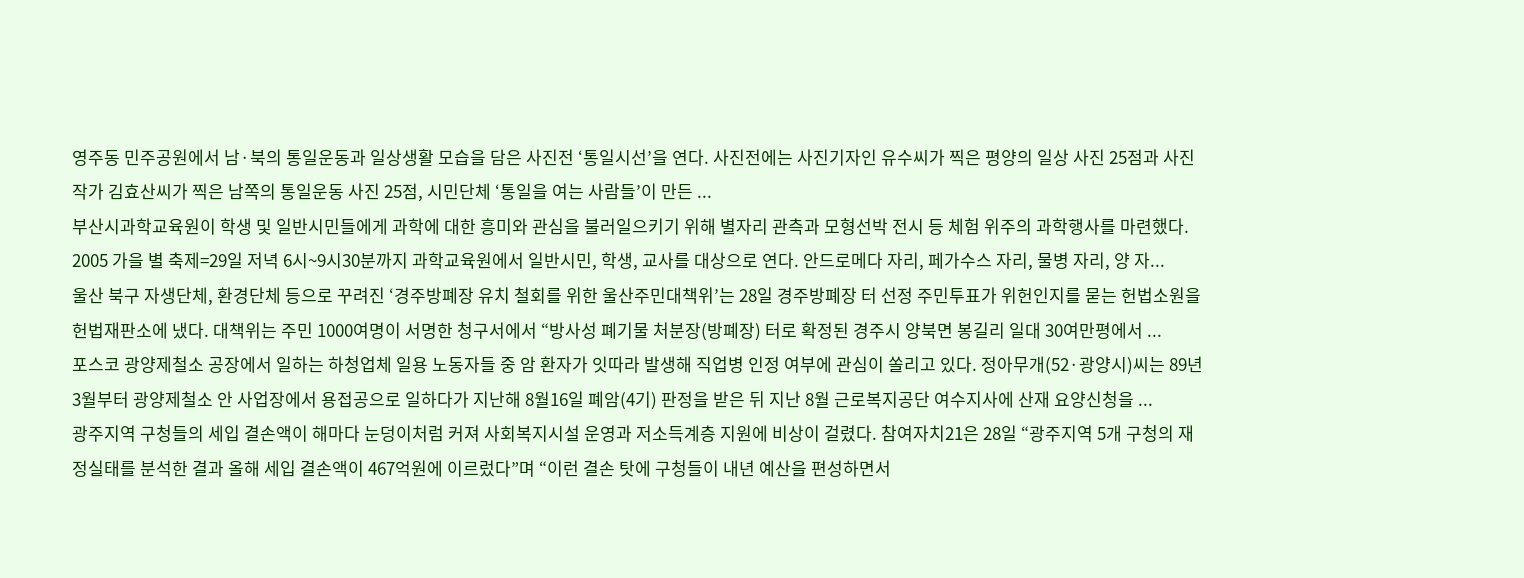영주동 민주공원에서 남·북의 통일운동과 일상생활 모습을 담은 사진전 ‘통일시선’을 연다. 사진전에는 사진기자인 유수씨가 찍은 평양의 일상 사진 25점과 사진작가 김효산씨가 찍은 남쪽의 통일운동 사진 25점, 시민단체 ‘통일을 여는 사람들’이 만든 ...
부산시과학교육원이 학생 및 일반시민들에게 과학에 대한 흥미와 관심을 불러일으키기 위해 별자리 관측과 모형선박 전시 등 체험 위주의 과학행사를 마련했다. 2005 가을 별 축제=29일 저녁 6시~9시30분까지 과학교육원에서 일반시민, 학생, 교사를 대상으로 연다. 안드로메다 자리, 페가수스 자리, 물병 자리, 양 자...
울산 북구 자생단체, 환경단체 등으로 꾸려진 ‘경주방폐장 유치 철회를 위한 울산주민대책위’는 28일 경주방폐장 터 선정 주민투표가 위헌인지를 묻는 헌법소원을 헌법재판소에 냈다. 대책위는 주민 1000여명이 서명한 청구서에서 “방사성 폐기물 처분장(방폐장) 터로 확정된 경주시 양북면 봉길리 일대 30여만평에서 ...
포스코 광양제철소 공장에서 일하는 하청업체 일용 노동자들 중 암 환자가 잇따라 발생해 직업병 인정 여부에 관심이 쏠리고 있다. 정아무개(52·광양시)씨는 89년 3월부터 광양제철소 안 사업장에서 용접공으로 일하다가 지난해 8월16일 폐암(4기) 판정을 받은 뒤 지난 8월 근로복지공단 여수지사에 산재 요양신청을 ...
광주지역 구청들의 세입 결손액이 해마다 눈덩이처럼 커져 사회복지시설 운영과 저소득계층 지원에 비상이 걸렸다. 참여자치21은 28일 “광주지역 5개 구청의 재정실태를 분석한 결과 올해 세입 결손액이 467억원에 이르렀다”며 “이런 결손 탓에 구청들이 내년 예산을 편성하면서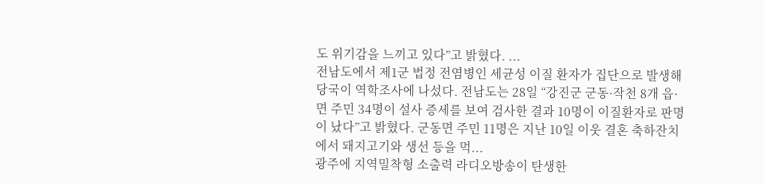도 위기감을 느끼고 있다”고 밝혔다. ...
전남도에서 제1군 법정 전염병인 세균성 이질 환자가 집단으로 발생해 당국이 역학조사에 나섰다. 전남도는 28일 “강진군 군동·작천 8개 읍·면 주민 34명이 설사 증세를 보여 검사한 결과 10명이 이질환자로 판명이 났다”고 밝혔다. 군동면 주민 11명은 지난 10일 이웃 결혼 축하잔치에서 돼지고기와 생선 등을 먹...
광주에 지역밀착형 소출력 라디오방송이 탄생한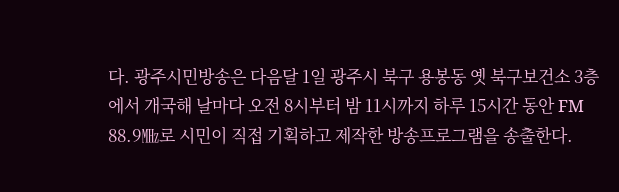다. 광주시민방송은 다음달 1일 광주시 북구 용봉동 옛 북구보건소 3층에서 개국해 날마다 오전 8시부터 밤 11시까지 하루 15시간 동안 FM 88.9㎒로 시민이 직접 기획하고 제작한 방송프로그램을 송출한다.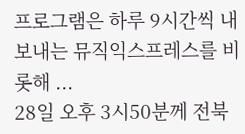프로그램은 하루 9시간씩 내보내는 뮤직익스프레스를 비롯해 ...
28일 오후 3시50분께 전북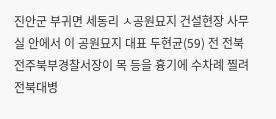진안군 부귀면 세동리 ㅅ공원묘지 건설현장 사무실 안에서 이 공원묘지 대표 두현균(59) 전 전북 전주북부경찰서장이 목 등을 흉기에 수차례 찔려 전북대병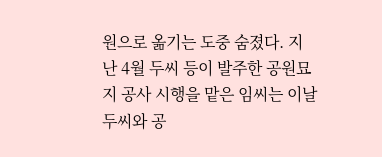원으로 옮기는 도중 숨졌다. 지난 4월 두씨 등이 발주한 공원묘지 공사 시행을 맡은 임씨는 이날 두씨와 공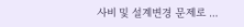사비 및 설계변경 문제로 ...